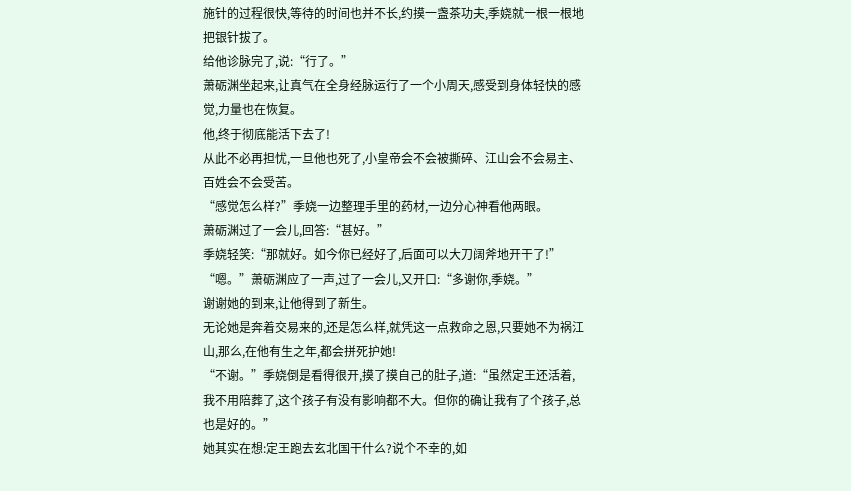施针的过程很快,等待的时间也并不长,约摸一盏茶功夫,季娆就一根一根地把银针拔了。
给他诊脉完了,说:“行了。”
萧砺渊坐起来,让真气在全身经脉运行了一个小周天,感受到身体轻快的感觉,力量也在恢复。
他,终于彻底能活下去了!
从此不必再担忧,一旦他也死了,小皇帝会不会被撕碎、江山会不会易主、百姓会不会受苦。
“感觉怎么样?”季娆一边整理手里的药材,一边分心神看他两眼。
萧砺渊过了一会儿,回答:“甚好。”
季娆轻笑:“那就好。如今你已经好了,后面可以大刀阔斧地开干了!”
“嗯。”萧砺渊应了一声,过了一会儿,又开口:“多谢你,季娆。”
谢谢她的到来,让他得到了新生。
无论她是奔着交易来的,还是怎么样,就凭这一点救命之恩,只要她不为祸江山,那么,在他有生之年,都会拼死护她!
“不谢。”季娆倒是看得很开,摸了摸自己的肚子,道:“虽然定王还活着,我不用陪葬了,这个孩子有没有影响都不大。但你的确让我有了个孩子,总也是好的。”
她其实在想:定王跑去玄北国干什么?说个不幸的,如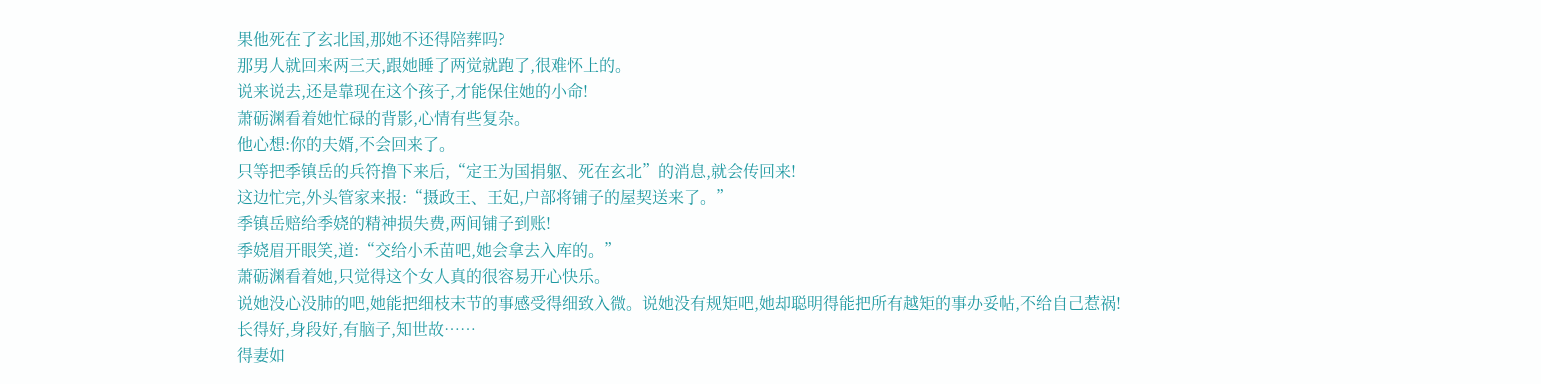果他死在了玄北国,那她不还得陪葬吗?
那男人就回来两三天,跟她睡了两觉就跑了,很难怀上的。
说来说去,还是靠现在这个孩子,才能保住她的小命!
萧砺渊看着她忙碌的背影,心情有些复杂。
他心想:你的夫婿,不会回来了。
只等把季镇岳的兵符撸下来后,“定王为国捐躯、死在玄北”的消息,就会传回来!
这边忙完,外头管家来报:“摄政王、王妃,户部将铺子的屋契送来了。”
季镇岳赔给季娆的精神损失费,两间铺子到账!
季娆眉开眼笑,道:“交给小禾苗吧,她会拿去入库的。”
萧砺渊看着她,只觉得这个女人真的很容易开心快乐。
说她没心没肺的吧,她能把细枝末节的事感受得细致入微。说她没有规矩吧,她却聪明得能把所有越矩的事办妥帖,不给自己惹祸!
长得好,身段好,有脑子,知世故……
得妻如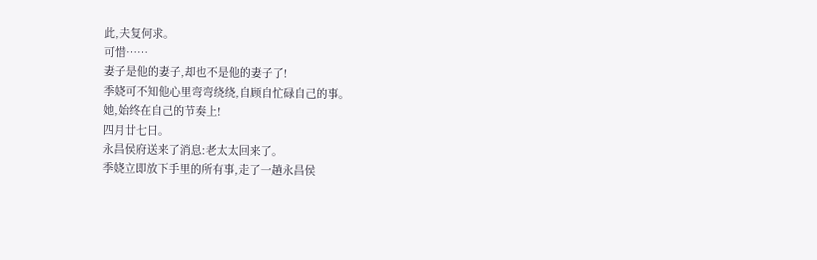此,夫复何求。
可惜……
妻子是他的妻子,却也不是他的妻子了!
季娆可不知他心里弯弯绕绕,自顾自忙碌自己的事。
她,始终在自己的节奏上!
四月廿七日。
永昌侯府送来了消息:老太太回来了。
季娆立即放下手里的所有事,走了一趟永昌侯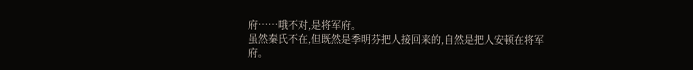府……哦不对,是将军府。
虽然秦氏不在,但既然是季明芬把人接回来的,自然是把人安顿在将军府。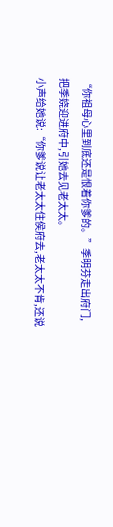“你祖母心里到底还是恨着你爹的。”季明芬走出府门,把季娆迎进府中,引她去见老太太。
小声给她说:“你爹说让老太太住侯府去,老太太不肯,还说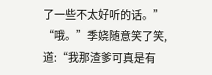了一些不太好听的话。”
“哦。”季娆随意笑了笑,道:“我那渣爹可真是有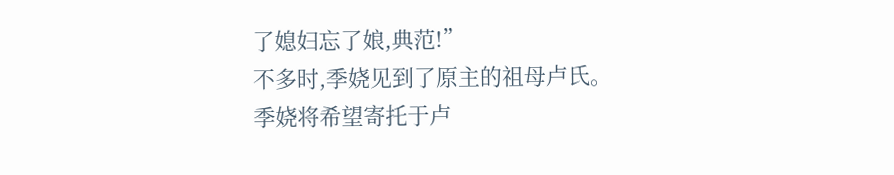了媳妇忘了娘,典范!”
不多时,季娆见到了原主的祖母卢氏。
季娆将希望寄托于卢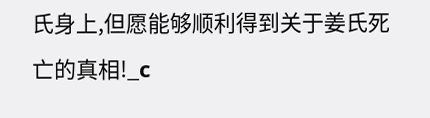氏身上,但愿能够顺利得到关于姜氏死亡的真相!_c